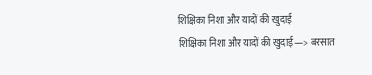शिक्षिका निशा और यादों की खुदाई
शिक्षिका निशा और यादों की खुदाई—> बरसात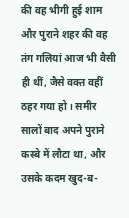की वह भीगी हुई शाम और पुराने शहर की वह तंग गलियां आज भी वैसी ही थीं, जैसे वक्त वहीं ठहर गया हो। समीर सालों बाद अपने पुराने कस्बे में लौटा था, और उसके कदम खुद-ब-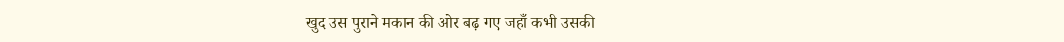खुद उस पुराने मकान की ओर बढ़ गए जहाँ कभी उसकी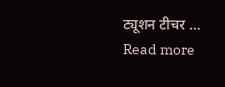ट्यूशन टीचर … Read more